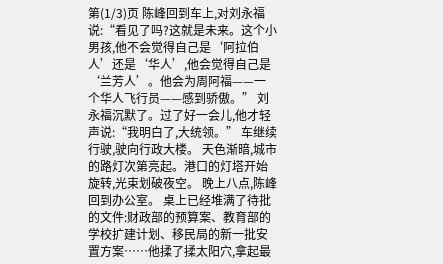第(1/3)页 陈峰回到车上,对刘永福说:“看见了吗?这就是未来。这个小男孩,他不会觉得自己是‘阿拉伯人’还是‘华人’,他会觉得自己是‘兰芳人’。他会为周阿福——一个华人飞行员——感到骄傲。” 刘永福沉默了。过了好一会儿,他才轻声说:“我明白了,大统领。” 车继续行驶,驶向行政大楼。 天色渐暗,城市的路灯次第亮起。港口的灯塔开始旋转,光束划破夜空。 晚上八点,陈峰回到办公室。 桌上已经堆满了待批的文件:财政部的预算案、教育部的学校扩建计划、移民局的新一批安置方案……他揉了揉太阳穴,拿起最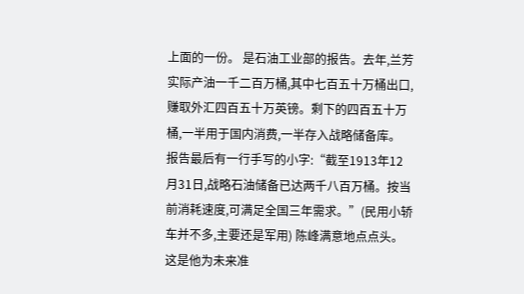上面的一份。 是石油工业部的报告。去年,兰芳实际产油一千二百万桶,其中七百五十万桶出口,赚取外汇四百五十万英镑。剩下的四百五十万桶,一半用于国内消费,一半存入战略储备库。 报告最后有一行手写的小字:“截至1913年12月31日,战略石油储备已达两千八百万桶。按当前消耗速度,可满足全国三年需求。”(民用小轿车并不多,主要还是军用) 陈峰满意地点点头。这是他为未来准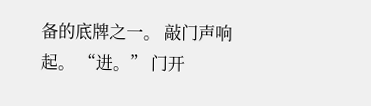备的底牌之一。 敲门声响起。 “进。” 门开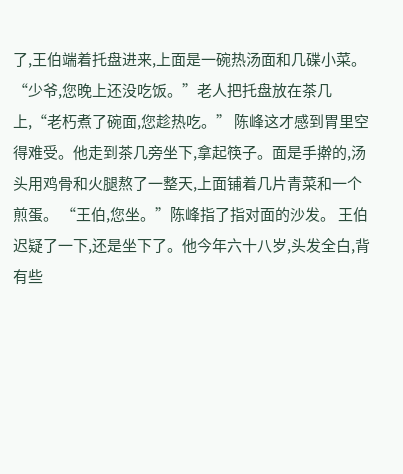了,王伯端着托盘进来,上面是一碗热汤面和几碟小菜。 “少爷,您晚上还没吃饭。”老人把托盘放在茶几上,“老朽煮了碗面,您趁热吃。” 陈峰这才感到胃里空得难受。他走到茶几旁坐下,拿起筷子。面是手擀的,汤头用鸡骨和火腿熬了一整天,上面铺着几片青菜和一个煎蛋。 “王伯,您坐。”陈峰指了指对面的沙发。 王伯迟疑了一下,还是坐下了。他今年六十八岁,头发全白,背有些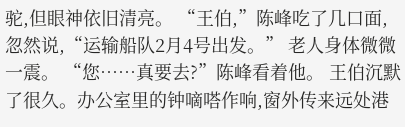驼,但眼神依旧清亮。 “王伯,”陈峰吃了几口面,忽然说,“运输船队2月4号出发。” 老人身体微微一震。 “您……真要去?”陈峰看着他。 王伯沉默了很久。办公室里的钟嘀嗒作响,窗外传来远处港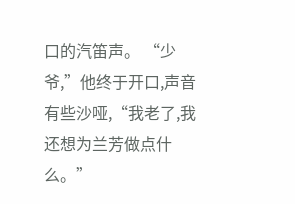口的汽笛声。 “少爷,”他终于开口,声音有些沙哑,“我老了,我还想为兰芳做点什么。”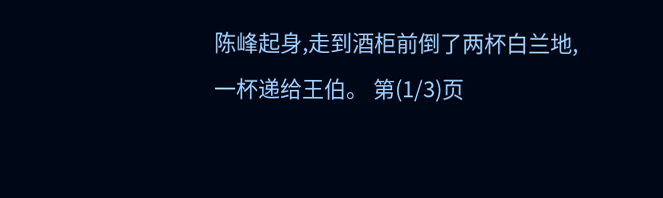陈峰起身,走到酒柜前倒了两杯白兰地,一杯递给王伯。 第(1/3)页